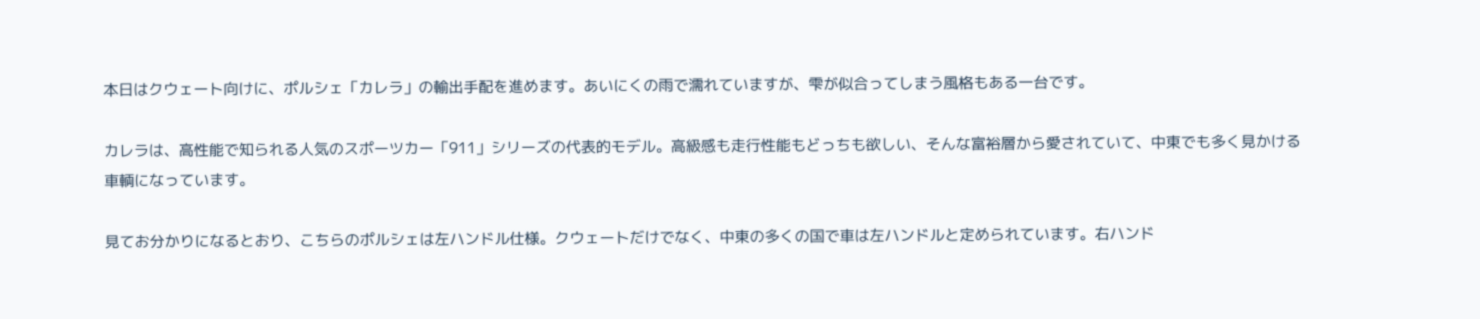本日はクウェート向けに、ポルシェ「カレラ」の輸出手配を進めます。あいにくの雨で濡れていますが、雫が似合ってしまう風格もある一台です。

カレラは、高性能で知られる人気のスポーツカー「911」シリーズの代表的モデル。高級感も走行性能もどっちも欲しい、そんな富裕層から愛されていて、中東でも多く見かける車輌になっています。

見てお分かりになるとおり、こちらのポルシェは左ハンドル仕様。クウェートだけでなく、中東の多くの国で車は左ハンドルと定められています。右ハンド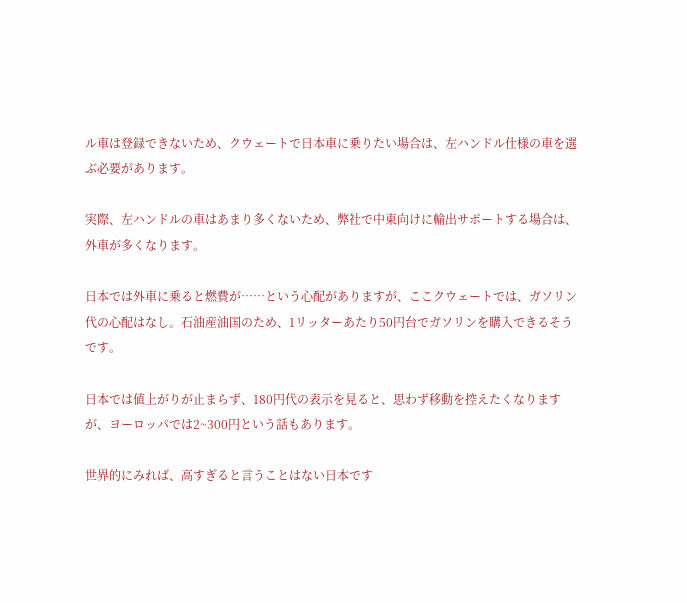ル車は登録できないため、クウェートで日本車に乗りたい場合は、左ハンドル仕様の車を選ぶ必要があります。

実際、左ハンドルの車はあまり多くないため、弊社で中東向けに輸出サポートする場合は、外車が多くなります。

日本では外車に乗ると燃費が……という心配がありますが、ここクウェートでは、ガソリン代の心配はなし。石油産油国のため、1リッターあたり50円台でガソリンを購入できるそうです。

日本では値上がりが止まらず、180円代の表示を見ると、思わず移動を控えたくなりますが、ヨーロッパでは2~300円という話もあります。

世界的にみれば、高すぎると言うことはない日本です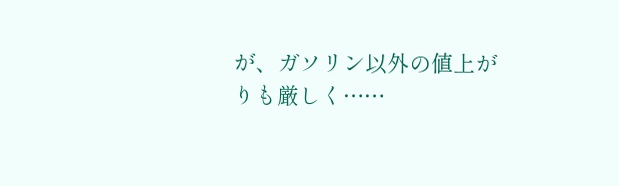が、ガソリン以外の値上がりも厳しく……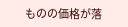ものの価格が落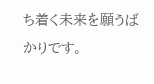ち着く未来を願うばかりです。